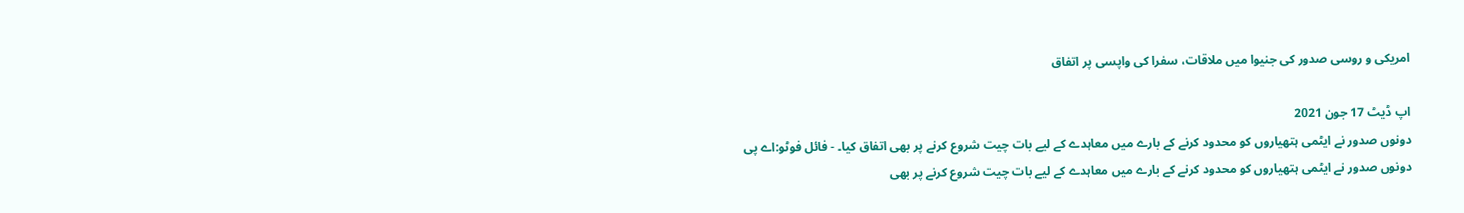امریکی و روسی صدور کی جنیوا میں ملاقات، سفرا کی واپسی پر اتفاق

اپ ڈیٹ 17 جون 2021
دونوں صدور نے ایٹمی ہتھیاروں کو محدود کرنے کے بارے میں معاہدے کے لیے بات چیت شروع کرنے پر بھی اتفاق کیا۔ - فائل فوٹو:اے پی
دونوں صدور نے ایٹمی ہتھیاروں کو محدود کرنے کے بارے میں معاہدے کے لیے بات چیت شروع کرنے پر بھی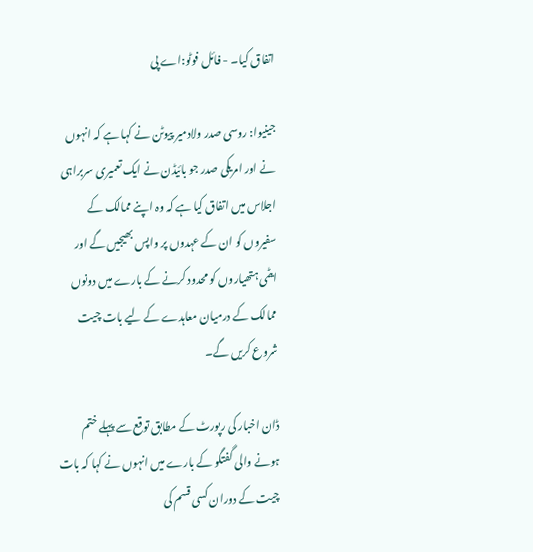اتفاق کیا۔ - فائل فوٹو:اے پی

جینیوا: روسی صدر ولادمیر پیوٹن نے کہا ہے کہ انہوں نے اور امریکی صدر جو بائیڈن نے ایک تعمیری سربراہی اجلاس میں اتفاق کیا ہے کہ وہ اپنے ممالک کے سفیروں کو ان کے عہدوں پر واپس بھیجیں گے اور ایٹمی ہتھیاروں کو محدود کرنے کے بارے میں دونوں ممالک کے درمیان معاہدے کے لیے بات چیت شروع کریں گے۔

ڈان اخبار کی رپورٹ کے مطابق توقع سے پہلے ختم ہونے والی گفتگو کے بارے میں انہوں نے کہا کہ بات چیت کے دوران کسی قسم کی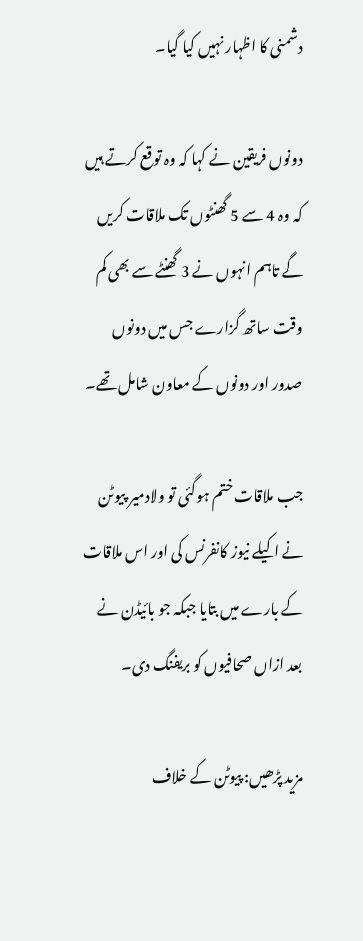دشمنی کا اظہار نہیں کیا گیا۔

دونوں فریقین نے کہا کہ وہ توقع کرتے ہیں کہ وہ 4 سے 5 گھنٹوں تک ملاقات کریں گے تاہم انہوں نے 3 گھنٹے سے بھی کم وقت ساتھ گزارے جس میں دونوں صدور اور دونوں کے معاون شامل تھے۔

جب ملاقات ختم ہوگئی تو ولادمیر پیوٹن نے اکیلے نیوز کانفرنس کی اور اس ملاقات کے بارے میں بتایا جبکہ جو بائیڈن نے بعد ازاں صحافیوں کو بریفنگ دی۔

مزید پڑھیں: پیوٹن کے خلاف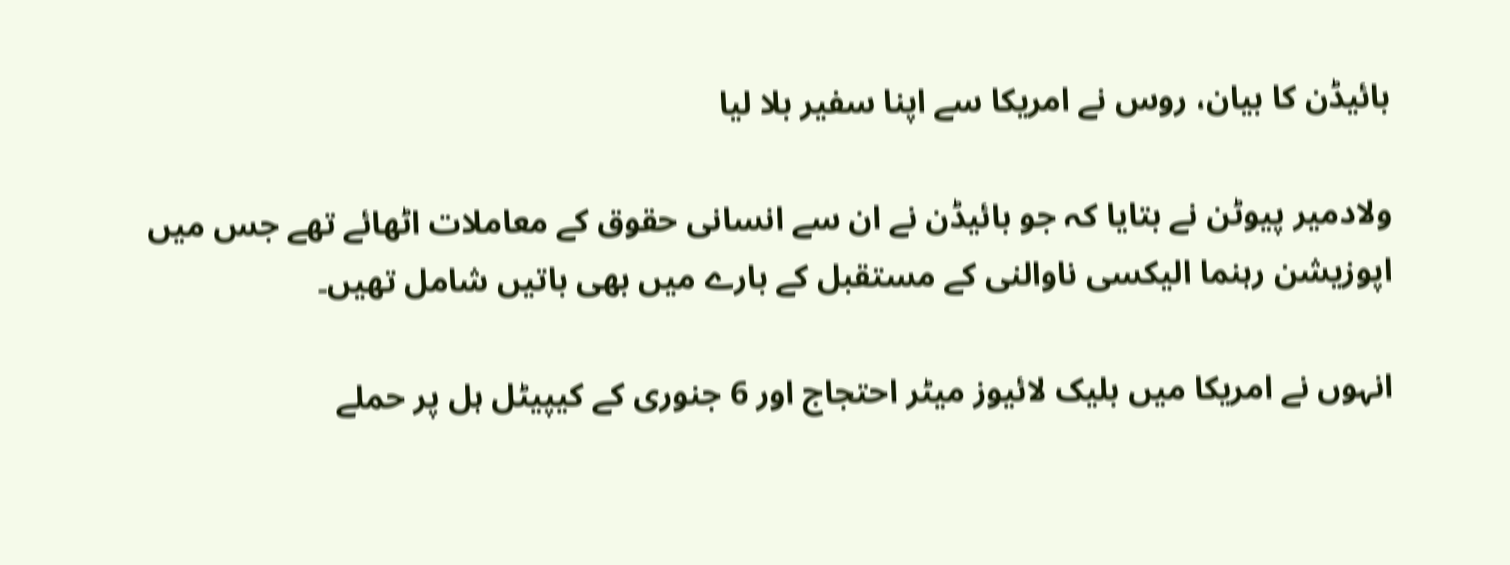بائیڈن کا بیان، روس نے امریکا سے اپنا سفیر بلا لیا

ولادمیر پیوٹن نے بتایا کہ جو بائیڈن نے ان سے انسانی حقوق کے معاملات اٹھائے تھے جس میں اپوزیشن رہنما الیکسی ناوالنی کے مستقبل کے بارے میں بھی باتیں شامل تھیں۔

انہوں نے امریکا میں بلیک لائیوز میٹر احتجاج اور 6 جنوری کے کیپیٹل ہل پر حملے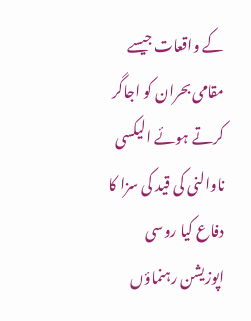کے واقعات جیسے مقامی بحران کو اجاگر کرتے ہوئے الیکسی ناوالنی کی قید کی سزا کا دفاع کیا روسی اپوزیشن رہنماؤں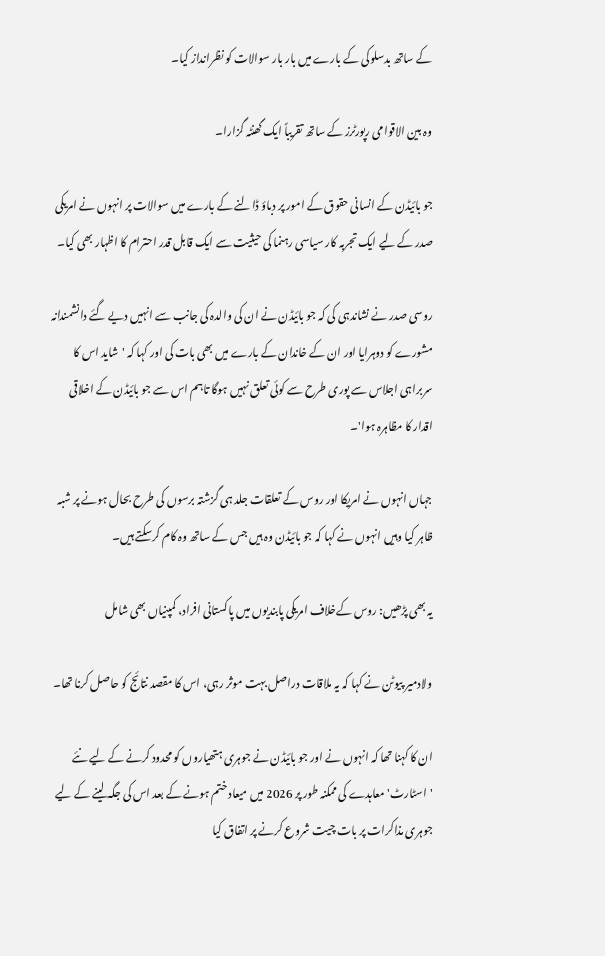کے ساتھ بدسلوکی کے بارے میں بار بار سوالات کو نظرانداز کیا۔

وہ بین الاقوامی رپورٹرز کے ساتھ تقریباً ایک گھنٹہ گزارا۔

جو بائیڈن کے انسانی حقوق کے امور پر دباؤ ڈالنے کے بارے میں سوالات پر انہوں نے امریکی صدر کے لیے ایک تجربہ کار سیاسی رہنما کی حیثیت سے ایک قابل قدر احترام کا اظہار بھی کیا۔

روسی صدر نے نشاندہی کی کہ جو بائیڈن نے ان کی والدہ کی جانب سے انہیں دیے گئے دانشمندانہ مشورے کو دوہرایا اور ان کے خاندان کے بارے میں بھی بات کی اور کہا کہ 'شاید اس کا سربراہی اجلاس سے پوری طرح سے کوئی تعلق نہیں ہوگا تاہم اس سے جو بائیڈن کے اخلاقی اقدار کا مظاہرہ ہوا'۔

جہاں انہوں نے امریکا اور روس کے تعلقات جلد ہی گزشتہ برسوں کی طرح بحال ہونے پر شبہ ظاہر کیا وہیں انہوں نے کہا کہ جو بائیڈن وہ ہیں جس کے ساتھ وہ کام کرسکتے ہیں۔

یہ بھی پڑھیں: روس کےخلاف امریکی پابندیوں میں پاکستانی افراد، کمپنیاں بھی شامل

ولادمیر پیوٹن نے کہا کہ یہ ملاقات دراصل بہت موثر رہی، اس کا مقصد نتائج کو حاصل کرنا تھا۔

ان کا کہنا تھا کہ انہوں نے اور جو بائیڈن نے جوہری ہتھیاروں کو محدود کرنے کے لیے نئے 'اسٹارٹ' معاہدے کی ممکنہ طور پر 2026 میں میعاد ختم ہونے کے بعد اس کی جگہ لینے کے لیے جوہری مذاکرات پر بات چیت شروع کرنے پر اتفاق کیا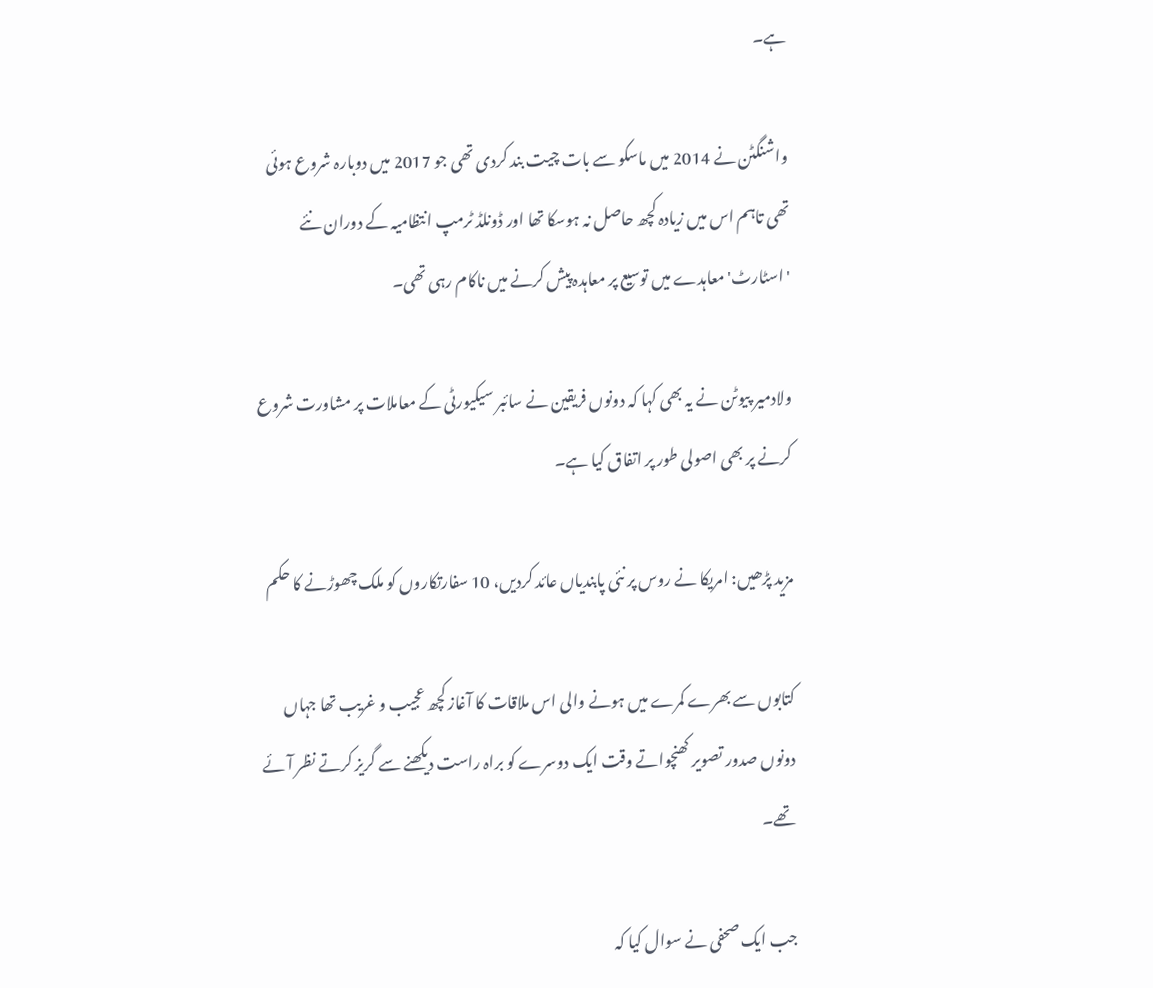ہے۔

واشنگٹن نے 2014 میں ماسکو سے بات چیت بند کردی تھی جو 2017 میں دوبارہ شروع ہوئی تھی تاہم اس میں زیادہ کچھ حاصل نہ ہوسکا تھا اور ڈونلڈ ٹرمپ انتظامیہ کے دوران نئے 'اسٹارٹ' معاہدے میں توسیع پر معاہدہ پیش کرنے میں ناکام رہی تھی۔

ولادمیر پیوٹن نے یہ بھی کہا کہ دونوں فریقین نے سائبر سیکیورٹی کے معاملات پر مشاورت شروع کرنے پر بھی اصولی طور پر اتفاق کیا ہے۔

مزید پڑھیں: امریکا نے روس پر نئی پابندیاں عائد کردیں، 10 سفارتکاروں کو ملک چھوڑنے کا حکم

کتابوں سے بھرے کمرے میں ہونے والی اس ملاقات کا آغاز کچھ عجیب و غریب تھا جہاں دونوں صدور تصویر کھنچواتے وقت ایک دوسرے کو براہ راست دیکھنے سے گریز کرتے نظر آئے تھے۔

جب ایک صحفی نے سوال کیا کہ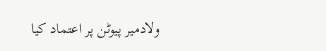ولادمیر پیوٹن پر اعتماد کیا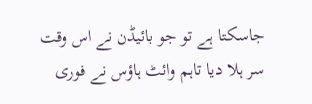جاسکتا ہے تو جو بائیڈن نے اس وقت سر ہلا دیا تاہم وائٹ ہاؤس نے فوری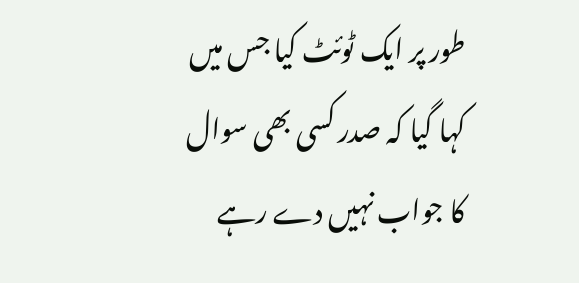طور پر ایک ٹوئٹ کیا جس میں کہا گیا کہ صدر کسی بھی سوال کا جواب نہیں دے رہے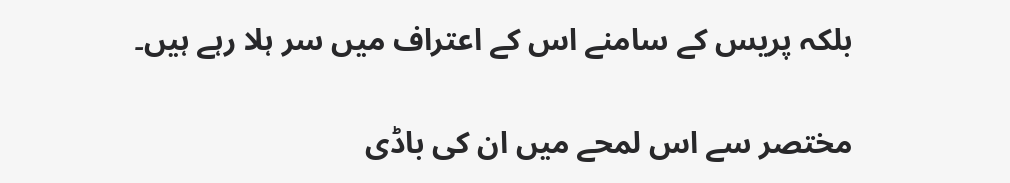بلکہ پریس کے سامنے اس کے اعتراف میں سر ہلا رہے ہیں۔

مختصر سے اس لمحے میں ان کی باڈی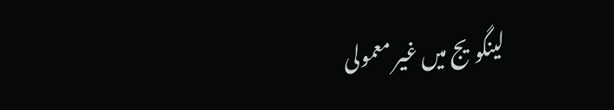لینگویج میں غیر معمولی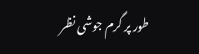طور پر گرم جوشی نظر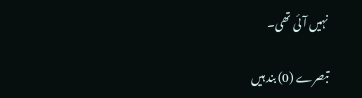نہیں آئی تھی۔

تبصرے (0) بند ہیں